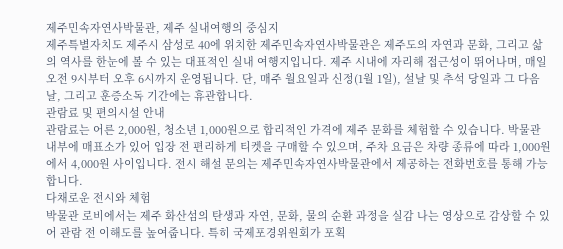제주민속자연사박물관, 제주 실내여행의 중심지
제주특별자치도 제주시 삼성로 40에 위치한 제주민속자연사박물관은 제주도의 자연과 문화, 그리고 삶의 역사를 한눈에 볼 수 있는 대표적인 실내 여행지입니다. 제주 시내에 자리해 접근성이 뛰어나며, 매일 오전 9시부터 오후 6시까지 운영됩니다. 단, 매주 월요일과 신정(1월 1일), 설날 및 추석 당일과 그 다음 날, 그리고 훈증소독 기간에는 휴관합니다.
관람료 및 편의시설 안내
관람료는 어른 2,000원, 청소년 1,000원으로 합리적인 가격에 제주 문화를 체험할 수 있습니다. 박물관 내부에 매표소가 있어 입장 전 편리하게 티켓을 구매할 수 있으며, 주차 요금은 차량 종류에 따라 1,000원에서 4,000원 사이입니다. 전시 해설 문의는 제주민속자연사박물관에서 제공하는 전화번호를 통해 가능합니다.
다채로운 전시와 체험
박물관 로비에서는 제주 화산섬의 탄생과 자연, 문화, 물의 순환 과정을 실감 나는 영상으로 감상할 수 있어 관람 전 이해도를 높여줍니다. 특히 국제포경위원회가 포획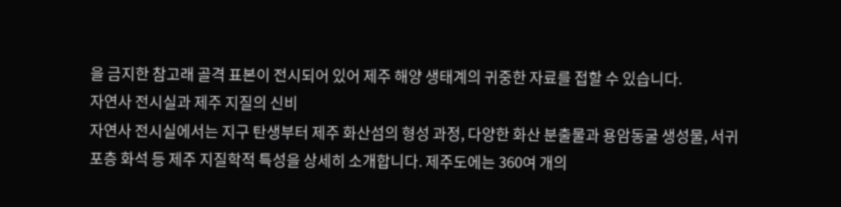을 금지한 참고래 골격 표본이 전시되어 있어 제주 해양 생태계의 귀중한 자료를 접할 수 있습니다.
자연사 전시실과 제주 지질의 신비
자연사 전시실에서는 지구 탄생부터 제주 화산섬의 형성 과정, 다양한 화산 분출물과 용암동굴 생성물, 서귀포층 화석 등 제주 지질학적 특성을 상세히 소개합니다. 제주도에는 360여 개의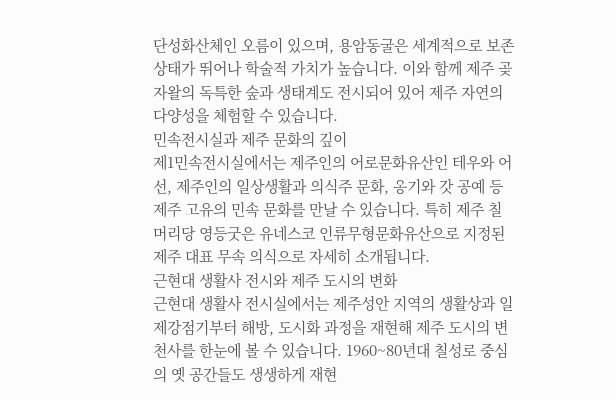단성화산체인 오름이 있으며, 용암동굴은 세계적으로 보존 상태가 뛰어나 학술적 가치가 높습니다. 이와 함께 제주 곶자왈의 독특한 숲과 생태계도 전시되어 있어 제주 자연의 다양성을 체험할 수 있습니다.
민속전시실과 제주 문화의 깊이
제1민속전시실에서는 제주인의 어로문화유산인 테우와 어선, 제주인의 일상생활과 의식주 문화, 옹기와 갓 공예 등 제주 고유의 민속 문화를 만날 수 있습니다. 특히 제주 칠머리당 영등굿은 유네스코 인류무형문화유산으로 지정된 제주 대표 무속 의식으로 자세히 소개됩니다.
근현대 생활사 전시와 제주 도시의 변화
근현대 생활사 전시실에서는 제주성안 지역의 생활상과 일제강점기부터 해방, 도시화 과정을 재현해 제주 도시의 변천사를 한눈에 볼 수 있습니다. 1960~80년대 칠성로 중심의 옛 공간들도 생생하게 재현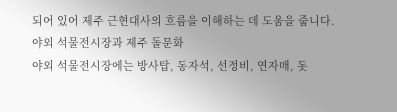되어 있어 제주 근현대사의 흐름을 이해하는 데 도움을 줍니다.
야외 석물전시장과 제주 돌문화
야외 석물전시장에는 방사탑, 동자석, 선정비, 연자매, 돗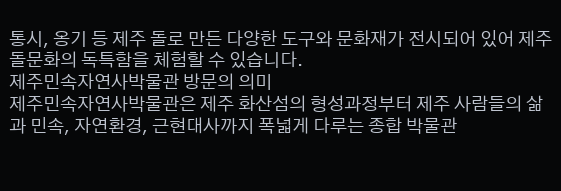통시, 옹기 등 제주 돌로 만든 다양한 도구와 문화재가 전시되어 있어 제주 돌문화의 독특함을 체험할 수 있습니다.
제주민속자연사박물관 방문의 의미
제주민속자연사박물관은 제주 화산섬의 형성과정부터 제주 사람들의 삶과 민속, 자연환경, 근현대사까지 폭넓게 다루는 종합 박물관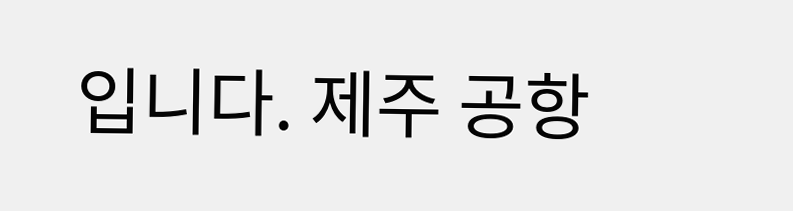입니다. 제주 공항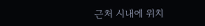근처 시내에 위치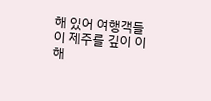해 있어 여행객들이 제주를 깊이 이해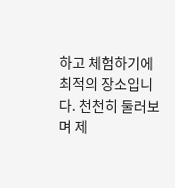하고 체험하기에 최적의 장소입니다. 천천히 둘러보며 제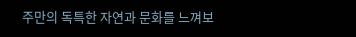주만의 독특한 자연과 문화를 느껴보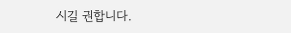시길 권합니다.